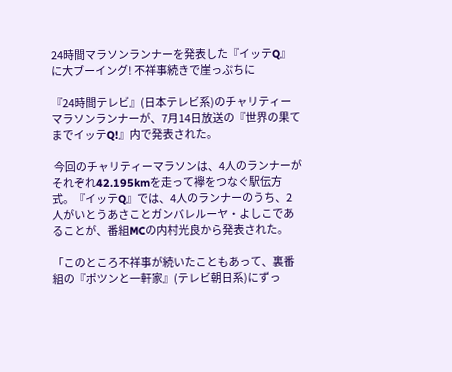24時間マラソンランナーを発表した『イッテQ』に大ブーイング! 不祥事続きで崖っぷちに

『24時間テレビ』(日本テレビ系)のチャリティーマラソンランナーが、7月14日放送の『世界の果てまでイッテQ!』内で発表された。

 今回のチャリティーマラソンは、4人のランナーがそれぞれ42.195kmを走って襷をつなぐ駅伝方式。『イッテQ』では、4人のランナーのうち、2人がいとうあさことガンバレルーヤ・よしこであることが、番組MCの内村光良から発表された。

「このところ不祥事が続いたこともあって、裏番組の『ポツンと一軒家』(テレビ朝日系)にずっ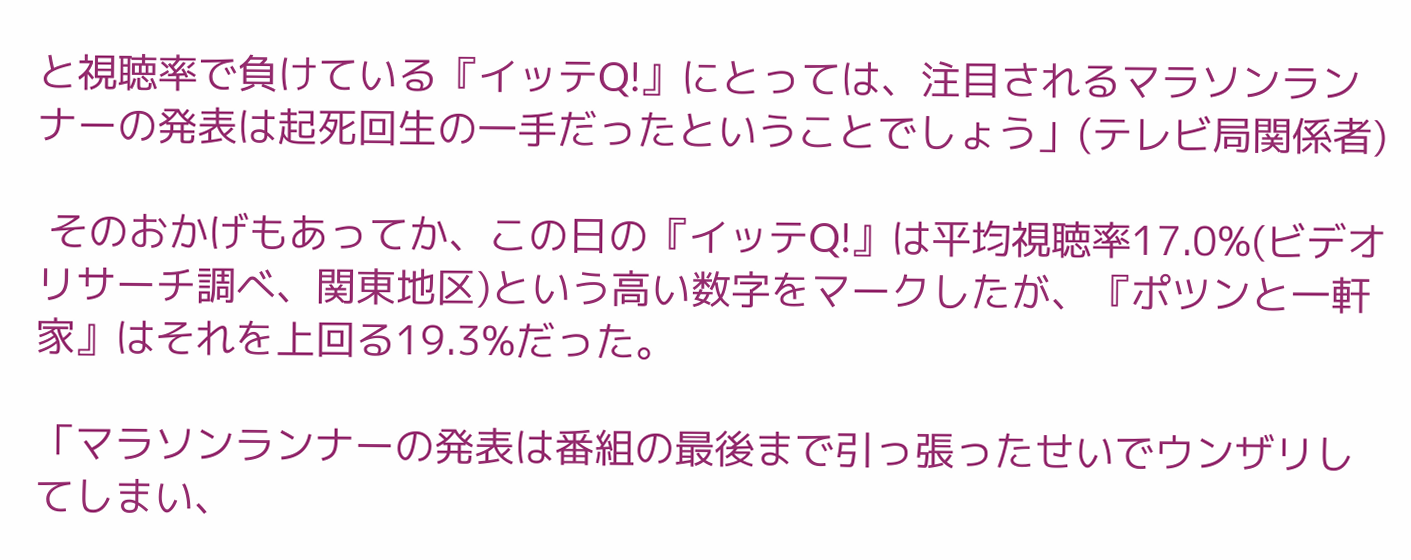と視聴率で負けている『イッテQ!』にとっては、注目されるマラソンランナーの発表は起死回生の一手だったということでしょう」(テレビ局関係者)

 そのおかげもあってか、この日の『イッテQ!』は平均視聴率17.0%(ビデオリサーチ調べ、関東地区)という高い数字をマークしたが、『ポツンと一軒家』はそれを上回る19.3%だった。

「マラソンランナーの発表は番組の最後まで引っ張ったせいでウンザリしてしまい、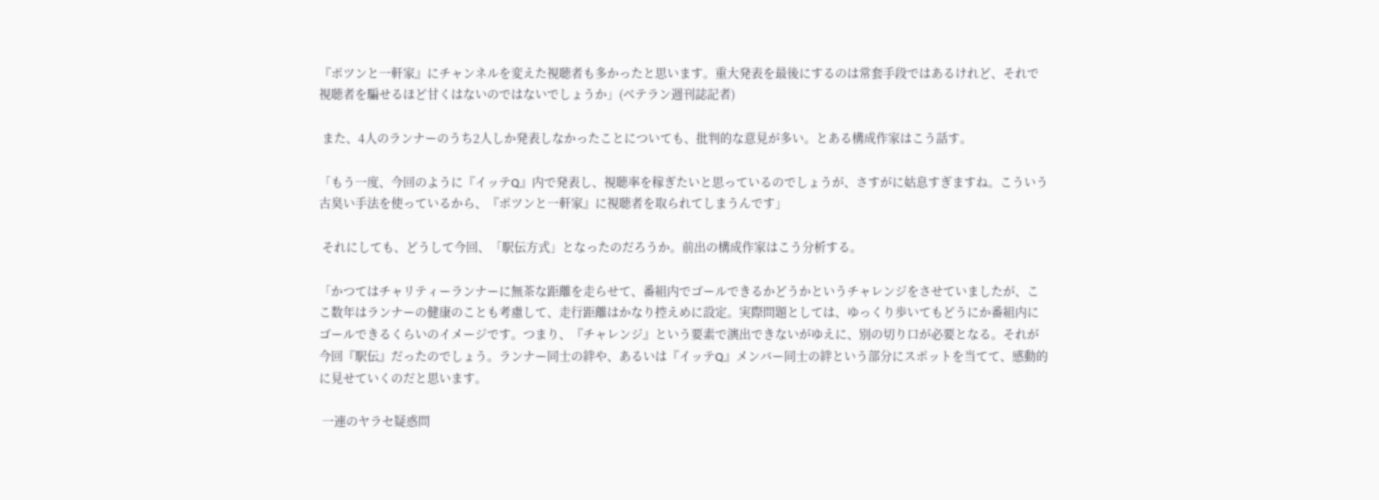『ポツンと一軒家』にチャンネルを変えた視聴者も多かったと思います。重大発表を最後にするのは常套手段ではあるけれど、それで視聴者を騙せるほど甘くはないのではないでしょうか」(ベテラン週刊誌記者)

 また、4人のランナーのうち2人しか発表しなかったことについても、批判的な意見が多い。とある構成作家はこう話す。

「もう一度、今回のように『イッテQ』内で発表し、視聴率を稼ぎたいと思っているのでしょうが、さすがに姑息すぎますね。こういう古臭い手法を使っているから、『ポツンと一軒家』に視聴者を取られてしまうんです」

 それにしても、どうして今回、「駅伝方式」となったのだろうか。前出の構成作家はこう分析する。

「かつてはチャリティーランナーに無茶な距離を走らせて、番組内でゴールできるかどうかというチャレンジをさせていましたが、ここ数年はランナーの健康のことも考慮して、走行距離はかなり控えめに設定。実際問題としては、ゆっくり歩いてもどうにか番組内にゴールできるくらいのイメージです。つまり、『チャレンジ』という要素で演出できないがゆえに、別の切り口が必要となる。それが今回『駅伝』だったのでしょう。ランナー同士の絆や、あるいは『イッテQ』メンバー同士の絆という部分にスポットを当てて、感動的に見せていくのだと思います。

 一連のヤラセ疑惑問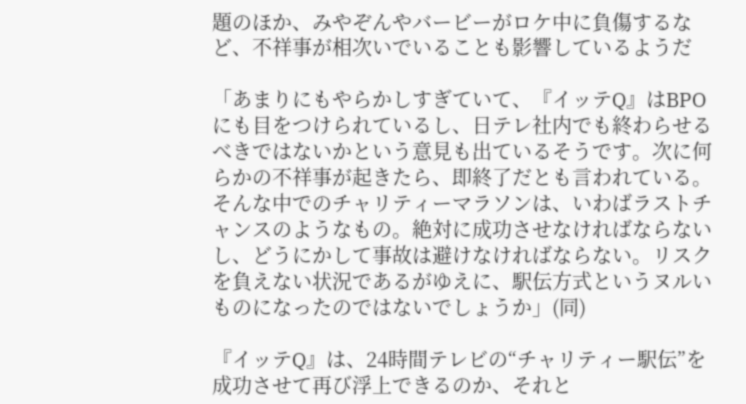題のほか、みやぞんやバービーがロケ中に負傷するなど、不祥事が相次いでいることも影響しているようだ

「あまりにもやらかしすぎていて、『イッテQ』はBPOにも目をつけられているし、日テレ社内でも終わらせるべきではないかという意見も出ているそうです。次に何らかの不祥事が起きたら、即終了だとも言われている。そんな中でのチャリティーマラソンは、いわばラストチャンスのようなもの。絶対に成功させなければならないし、どうにかして事故は避けなければならない。リスクを負えない状況であるがゆえに、駅伝方式というヌルいものになったのではないでしょうか」(同)

『イッテQ』は、24時間テレビの“チャリティー駅伝”を成功させて再び浮上できるのか、それと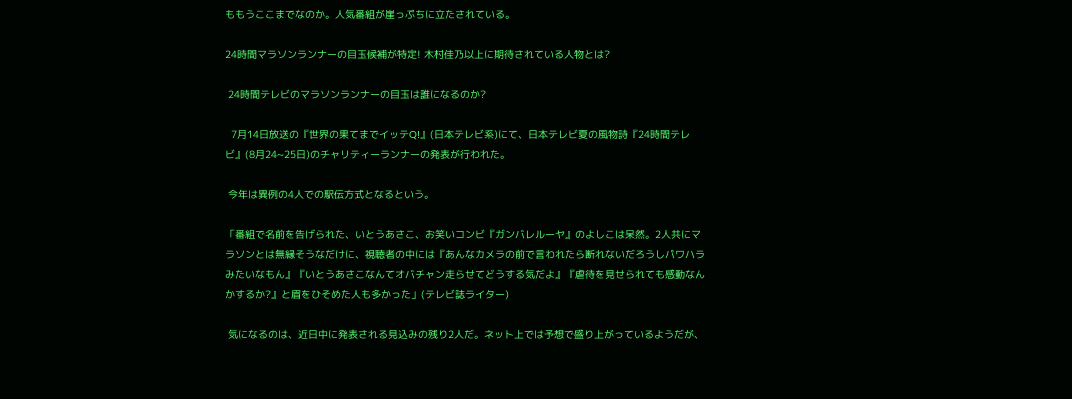ももうここまでなのか。人気番組が崖っぷちに立たされている。

24時間マラソンランナーの目玉候補が特定! 木村佳乃以上に期待されている人物とは?

 24時間テレビのマラソンランナーの目玉は誰になるのか?

  7月14日放送の『世界の果てまでイッテQ!』(日本テレビ系)にて、日本テレビ夏の風物詩『24時間テレビ』(8月24~25日)のチャリティーランナーの発表が行われた。

 今年は異例の4人での駅伝方式となるという。

「番組で名前を告げられた、いとうあさこ、お笑いコンビ『ガンバレルーヤ』のよしこは呆然。2人共にマラソンとは無縁そうなだけに、視聴者の中には『あんなカメラの前で言われたら断れないだろうしパワハラみたいなもん』『いとうあさこなんてオバチャン走らせてどうする気だよ』『虐待を見せられても感動なんかするか?』と眉をひそめた人も多かった」(テレビ誌ライター)

 気になるのは、近日中に発表される見込みの残り2人だ。ネット上では予想で盛り上がっているようだが、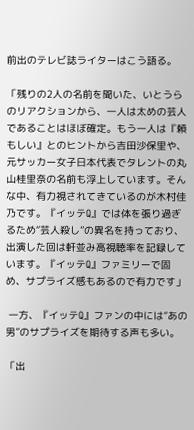前出のテレビ誌ライターはこう語る。

「残りの2人の名前を聞いた、いとうらのリアクションから、一人は太めの芸人であることはほぼ確定。もう一人は『頼もしい』とのヒントから吉田沙保里や、元サッカー女子日本代表でタレントの丸山桂里奈の名前も浮上しています。そんな中、有力視されてきているのが木村佳乃です。『イッテQ』では体を張り過ぎるため“芸人殺し”の異名を持っており、出演した回は軒並み高視聴率を記録しています。『イッテQ』ファミリーで固め、サプライズ感もあるので有力です」

 一方、『イッテQ』ファンの中には“あの男”のサプライズを期待する声も多い。

「出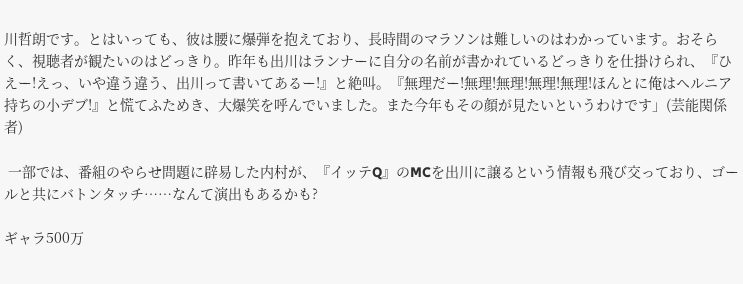川哲朗です。とはいっても、彼は腰に爆弾を抱えており、長時間のマラソンは難しいのはわかっています。おそらく、視聴者が観たいのはどっきり。昨年も出川はランナーに自分の名前が書かれているどっきりを仕掛けられ、『ひえー!えっ、いや違う違う、出川って書いてあるー!』と絶叫。『無理だー!無理!無理!無理!無理!ほんとに俺はヘルニア持ちの小デブ!』と慌てふためき、大爆笑を呼んでいました。また今年もその顔が見たいというわけです」(芸能関係者)

 一部では、番組のやらせ問題に辟易した内村が、『イッテQ』のMCを出川に譲るという情報も飛び交っており、ゴールと共にバトンタッチ……なんて演出もあるかも?

ギャラ500万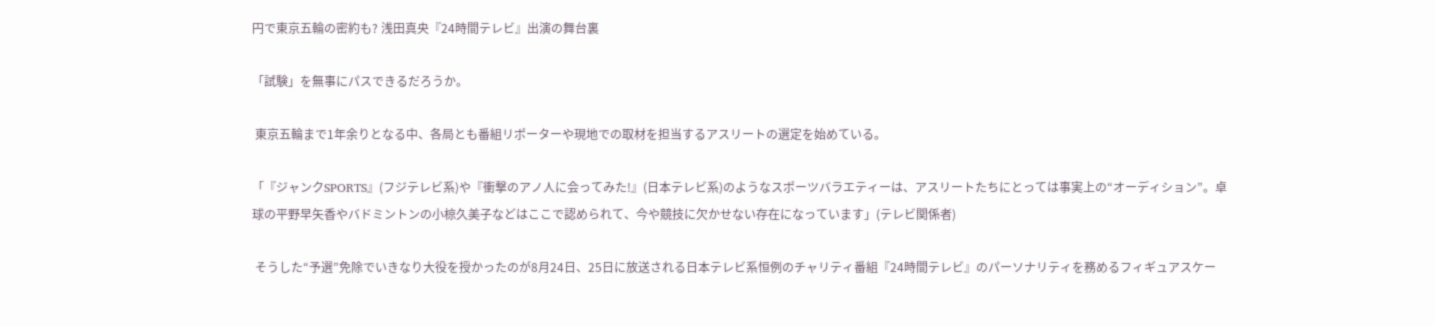円で東京五輪の密約も? 浅田真央『24時間テレビ』出演の舞台裏

「試験」を無事にパスできるだろうか。

 東京五輪まで1年余りとなる中、各局とも番組リポーターや現地での取材を担当するアスリートの選定を始めている。

「『ジャンクSPORTS』(フジテレビ系)や『衝撃のアノ人に会ってみた!』(日本テレビ系)のようなスポーツバラエティーは、アスリートたちにとっては事実上の“オーディション”。卓球の平野早矢香やバドミントンの小椋久美子などはここで認められて、今や競技に欠かせない存在になっています」(テレビ関係者)

 そうした“予選”免除でいきなり大役を授かったのが8月24日、25日に放送される日本テレビ系恒例のチャリティ番組『24時間テレビ』のパーソナリティを務めるフィギュアスケー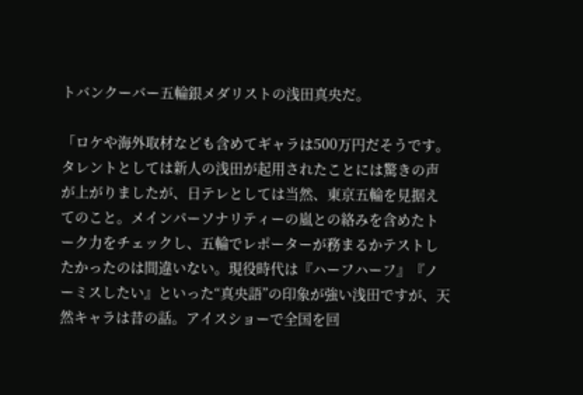トバンクーバー五輪銀メダリストの浅田真央だ。

「ロケや海外取材なども含めてギャラは500万円だそうです。タレントとしては新人の浅田が起用されたことには驚きの声が上がりましたが、日テレとしては当然、東京五輪を見据えてのこと。メインパーソナリティーの嵐との絡みを含めたトーク力をチェックし、五輪でレポーターが務まるかテストしたかったのは間違いない。現役時代は『ハーフハーフ』『ノーミスしたい』といった“真央語”の印象が強い浅田ですが、天然キャラは昔の話。アイスショーで全国を回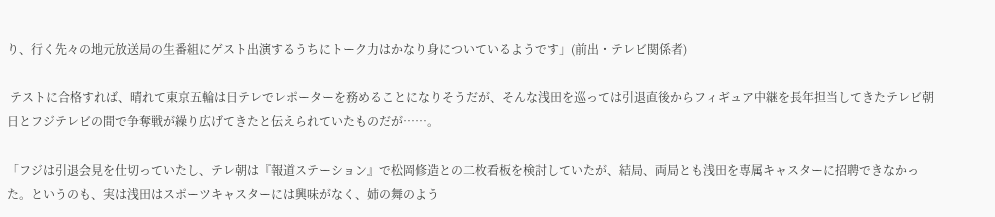り、行く先々の地元放送局の生番組にゲスト出演するうちにトーク力はかなり身についているようです」(前出・テレビ関係者)

 テストに合格すれば、晴れて東京五輪は日テレでレポーターを務めることになりそうだが、そんな浅田を巡っては引退直後からフィギュア中継を長年担当してきたテレビ朝日とフジテレビの間で争奪戦が繰り広げてきたと伝えられていたものだが……。

「フジは引退会見を仕切っていたし、テレ朝は『報道ステーション』で松岡修造との二枚看板を検討していたが、結局、両局とも浅田を専属キャスターに招聘できなかった。というのも、実は浅田はスポーツキャスターには興味がなく、姉の舞のよう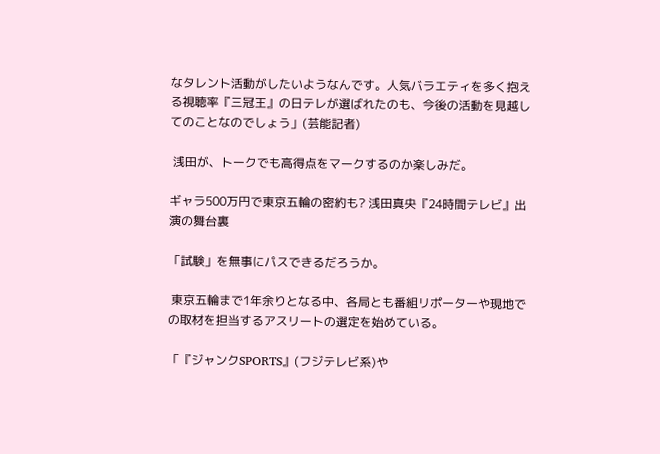なタレント活動がしたいようなんです。人気バラエティを多く抱える視聴率『三冠王』の日テレが選ばれたのも、今後の活動を見越してのことなのでしょう」(芸能記者)

 浅田が、トークでも高得点をマークするのか楽しみだ。

ギャラ500万円で東京五輪の密約も? 浅田真央『24時間テレビ』出演の舞台裏

「試験」を無事にパスできるだろうか。

 東京五輪まで1年余りとなる中、各局とも番組リポーターや現地での取材を担当するアスリートの選定を始めている。

「『ジャンクSPORTS』(フジテレビ系)や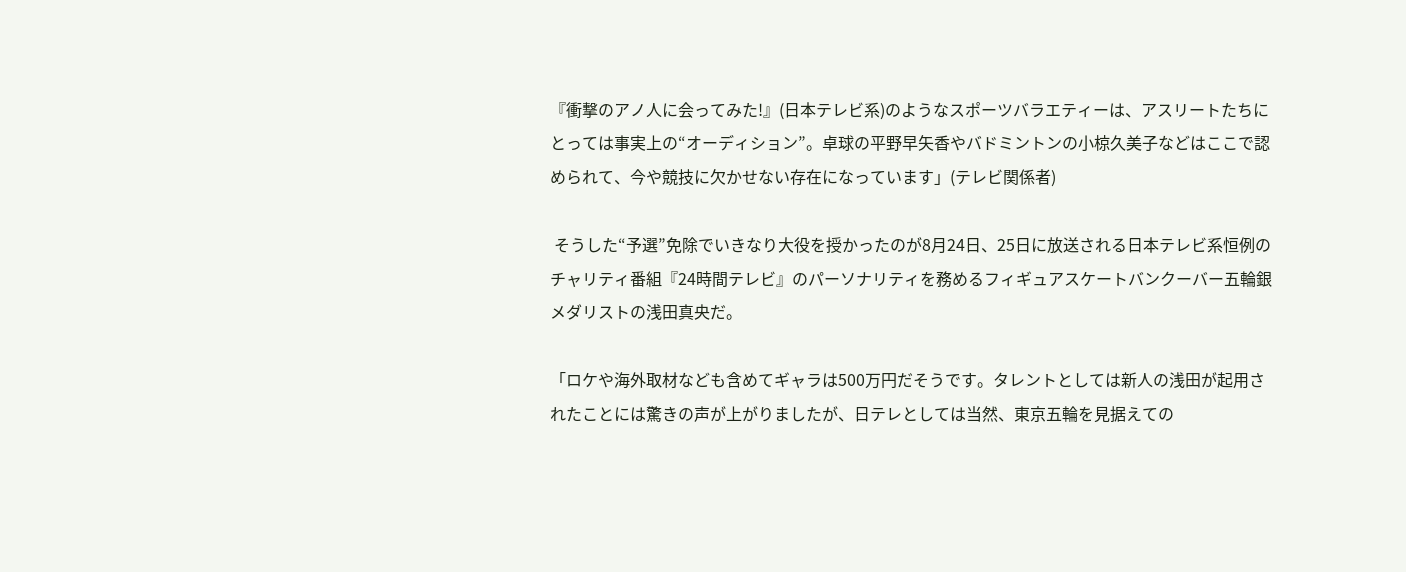『衝撃のアノ人に会ってみた!』(日本テレビ系)のようなスポーツバラエティーは、アスリートたちにとっては事実上の“オーディション”。卓球の平野早矢香やバドミントンの小椋久美子などはここで認められて、今や競技に欠かせない存在になっています」(テレビ関係者)

 そうした“予選”免除でいきなり大役を授かったのが8月24日、25日に放送される日本テレビ系恒例のチャリティ番組『24時間テレビ』のパーソナリティを務めるフィギュアスケートバンクーバー五輪銀メダリストの浅田真央だ。

「ロケや海外取材なども含めてギャラは500万円だそうです。タレントとしては新人の浅田が起用されたことには驚きの声が上がりましたが、日テレとしては当然、東京五輪を見据えての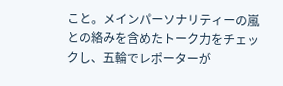こと。メインパーソナリティーの嵐との絡みを含めたトーク力をチェックし、五輪でレポーターが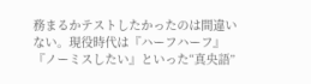務まるかテストしたかったのは間違いない。現役時代は『ハーフハーフ』『ノーミスしたい』といった“真央語”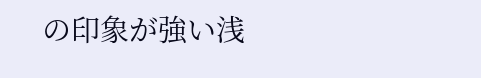の印象が強い浅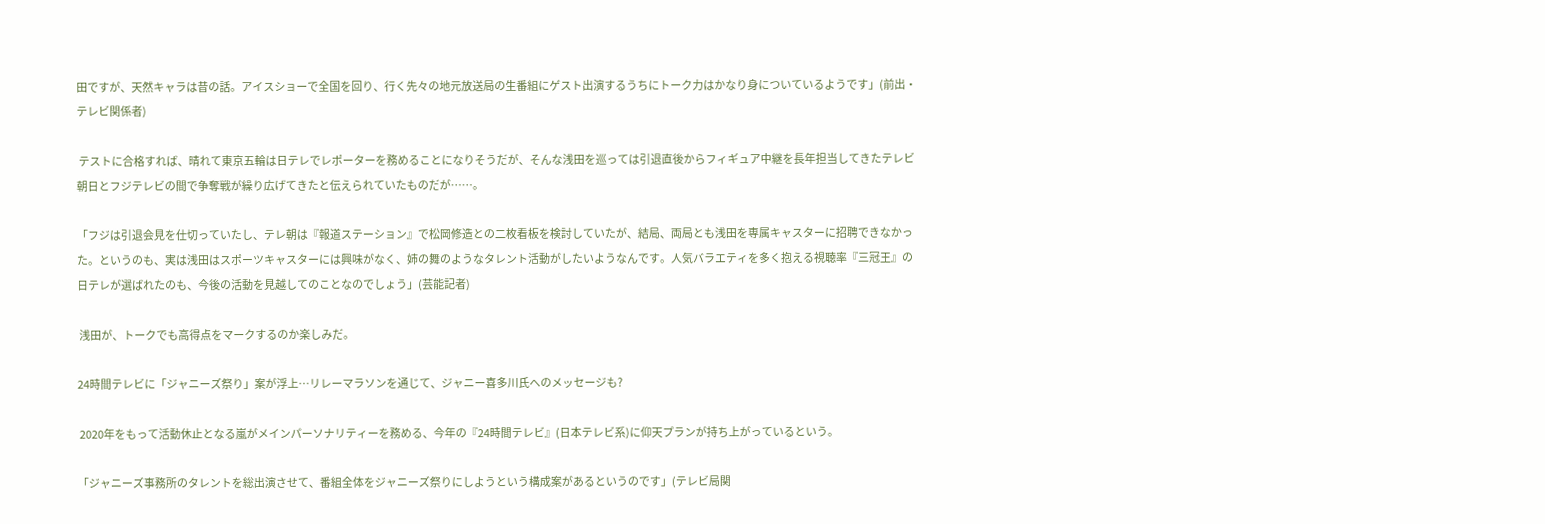田ですが、天然キャラは昔の話。アイスショーで全国を回り、行く先々の地元放送局の生番組にゲスト出演するうちにトーク力はかなり身についているようです」(前出・テレビ関係者)

 テストに合格すれば、晴れて東京五輪は日テレでレポーターを務めることになりそうだが、そんな浅田を巡っては引退直後からフィギュア中継を長年担当してきたテレビ朝日とフジテレビの間で争奪戦が繰り広げてきたと伝えられていたものだが……。

「フジは引退会見を仕切っていたし、テレ朝は『報道ステーション』で松岡修造との二枚看板を検討していたが、結局、両局とも浅田を専属キャスターに招聘できなかった。というのも、実は浅田はスポーツキャスターには興味がなく、姉の舞のようなタレント活動がしたいようなんです。人気バラエティを多く抱える視聴率『三冠王』の日テレが選ばれたのも、今後の活動を見越してのことなのでしょう」(芸能記者)

 浅田が、トークでも高得点をマークするのか楽しみだ。

24時間テレビに「ジャニーズ祭り」案が浮上…リレーマラソンを通じて、ジャニー喜多川氏へのメッセージも?

 2020年をもって活動休止となる嵐がメインパーソナリティーを務める、今年の『24時間テレビ』(日本テレビ系)に仰天プランが持ち上がっているという。

「ジャニーズ事務所のタレントを総出演させて、番組全体をジャニーズ祭りにしようという構成案があるというのです」(テレビ局関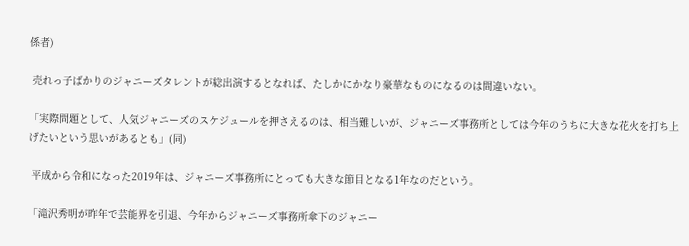係者)

 売れっ子ばかりのジャニーズタレントが総出演するとなれば、たしかにかなり豪華なものになるのは間違いない。

「実際問題として、人気ジャニーズのスケジュールを押さえるのは、相当難しいが、ジャニーズ事務所としては今年のうちに大きな花火を打ち上げたいという思いがあるとも」(同)

 平成から令和になった2019年は、ジャニーズ事務所にとっても大きな節目となる1年なのだという。

「滝沢秀明が昨年で芸能界を引退、今年からジャニーズ事務所傘下のジャニー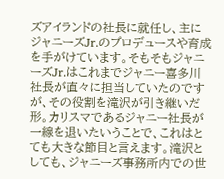ズアイランドの社長に就任し、主にジャニーズJr.のプロデュースや育成を手がけています。そもそもジャニーズJr.はこれまでジャニー喜多川社長が直々に担当していたのですが、その役割を滝沢が引き継いだ形。カリスマであるジャニー社長が一線を退いたいうことで、これはとても大きな節目と言えます。滝沢としても、ジャニーズ事務所内での世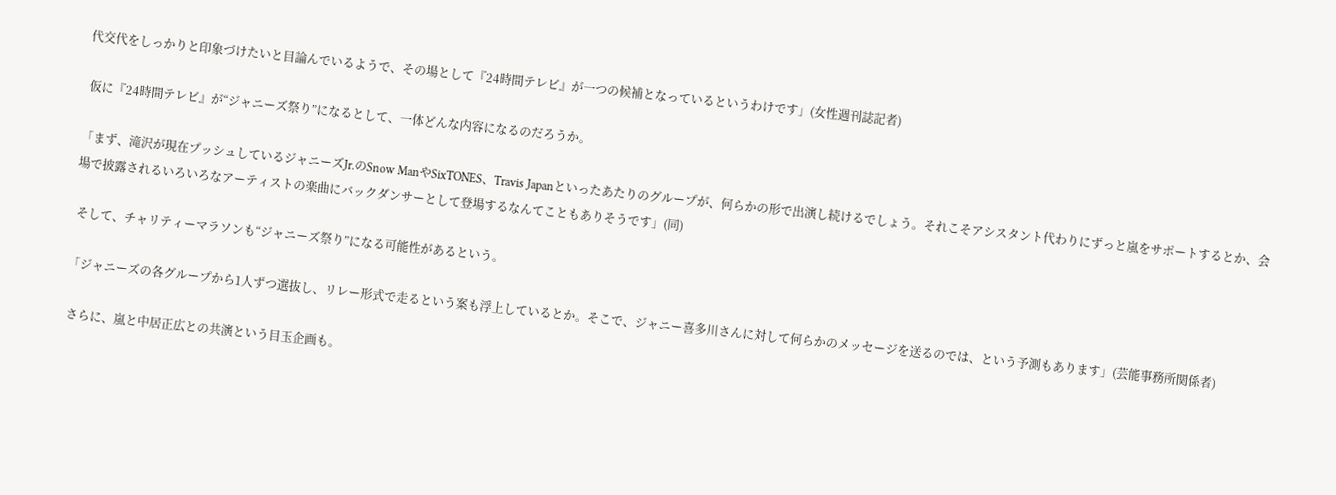代交代をしっかりと印象づけたいと目論んでいるようで、その場として『24時間テレビ』が一つの候補となっているというわけです」(女性週刊誌記者)

 仮に『24時間テレビ』が“ジャニーズ祭り”になるとして、一体どんな内容になるのだろうか。

「まず、滝沢が現在プッシュしているジャニーズJr.のSnow ManやSixTONES、Travis Japanといったあたりのグループが、何らかの形で出演し続けるでしょう。それこそアシスタント代わりにずっと嵐をサポートするとか、会場で披露されるいろいろなアーティストの楽曲にバックダンサーとして登場するなんてこともありそうです」(同)

 そして、チャリティーマラソンも“ジャニーズ祭り”になる可能性があるという。

「ジャニーズの各グループから1人ずつ選抜し、リレー形式で走るという案も浮上しているとか。そこで、ジャニー喜多川さんに対して何らかのメッセージを送るのでは、という予測もあります」(芸能事務所関係者)

 さらに、嵐と中居正広との共演という目玉企画も。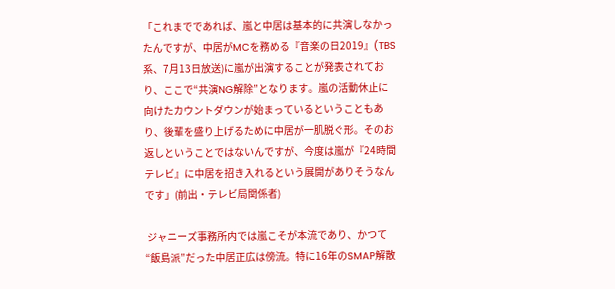「これまでであれば、嵐と中居は基本的に共演しなかったんですが、中居がMCを務める『音楽の日2019』(TBS系、7月13日放送)に嵐が出演することが発表されており、ここで“共演NG解除”となります。嵐の活動休止に向けたカウントダウンが始まっているということもあり、後輩を盛り上げるために中居が一肌脱ぐ形。そのお返しということではないんですが、今度は嵐が『24時間テレビ』に中居を招き入れるという展開がありそうなんです」(前出・テレビ局関係者)

 ジャニーズ事務所内では嵐こそが本流であり、かつて“飯島派”だった中居正広は傍流。特に16年のSMAP解散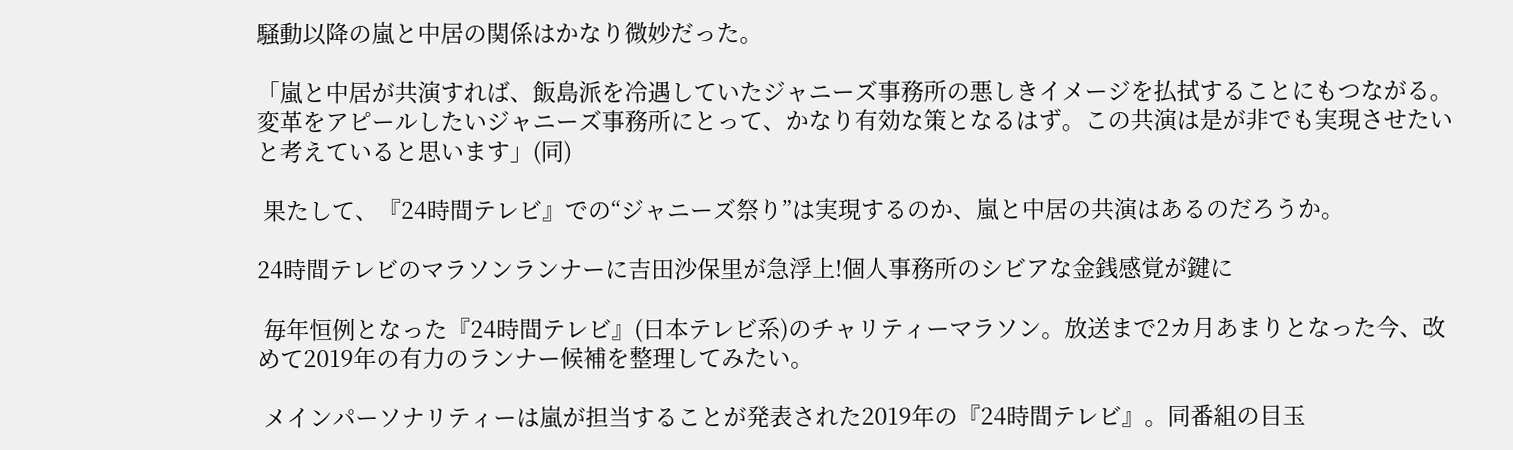騒動以降の嵐と中居の関係はかなり微妙だった。

「嵐と中居が共演すれば、飯島派を冷遇していたジャニーズ事務所の悪しきイメージを払拭することにもつながる。変革をアピールしたいジャニーズ事務所にとって、かなり有効な策となるはず。この共演は是が非でも実現させたいと考えていると思います」(同)

 果たして、『24時間テレビ』での“ジャニーズ祭り”は実現するのか、嵐と中居の共演はあるのだろうか。

24時間テレビのマラソンランナーに吉田沙保里が急浮上!個人事務所のシビアな金銭感覚が鍵に

 毎年恒例となった『24時間テレビ』(日本テレビ系)のチャリティーマラソン。放送まで2カ月あまりとなった今、改めて2019年の有力のランナー候補を整理してみたい。

 メインパーソナリティーは嵐が担当することが発表された2019年の『24時間テレビ』。同番組の目玉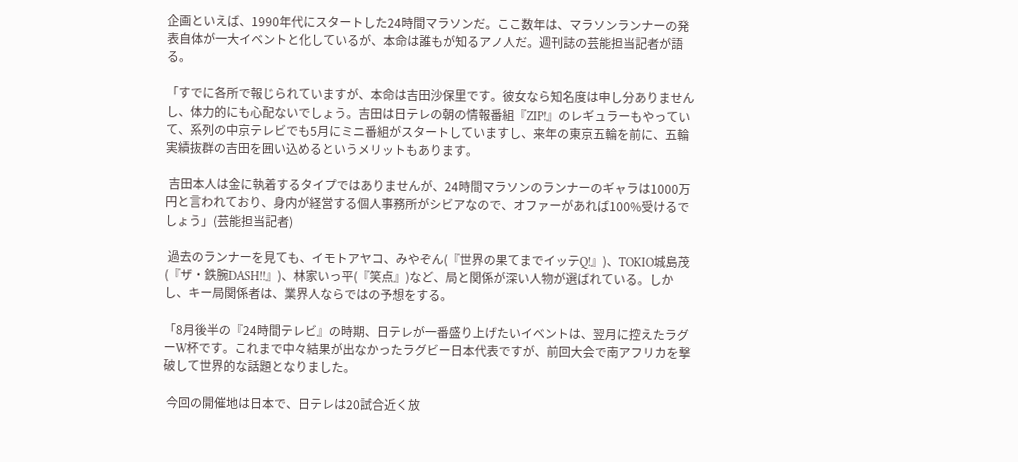企画といえば、1990年代にスタートした24時間マラソンだ。ここ数年は、マラソンランナーの発表自体が一大イベントと化しているが、本命は誰もが知るアノ人だ。週刊誌の芸能担当記者が語る。

「すでに各所で報じられていますが、本命は吉田沙保里です。彼女なら知名度は申し分ありませんし、体力的にも心配ないでしょう。吉田は日テレの朝の情報番組『ZIP!』のレギュラーもやっていて、系列の中京テレビでも5月にミニ番組がスタートしていますし、来年の東京五輪を前に、五輪実績抜群の吉田を囲い込めるというメリットもあります。

 吉田本人は金に執着するタイプではありませんが、24時間マラソンのランナーのギャラは1000万円と言われており、身内が経営する個人事務所がシビアなので、オファーがあれば100%受けるでしょう」(芸能担当記者)

 過去のランナーを見ても、イモトアヤコ、みやぞん(『世界の果てまでイッテQ!』)、TOKIO城島茂(『ザ・鉄腕DASH!!』)、林家いっ平(『笑点』)など、局と関係が深い人物が選ばれている。しかし、キー局関係者は、業界人ならではの予想をする。

「8月後半の『24時間テレビ』の時期、日テレが一番盛り上げたいイベントは、翌月に控えたラグーW杯です。これまで中々結果が出なかったラグビー日本代表ですが、前回大会で南アフリカを撃破して世界的な話題となりました。

 今回の開催地は日本で、日テレは20試合近く放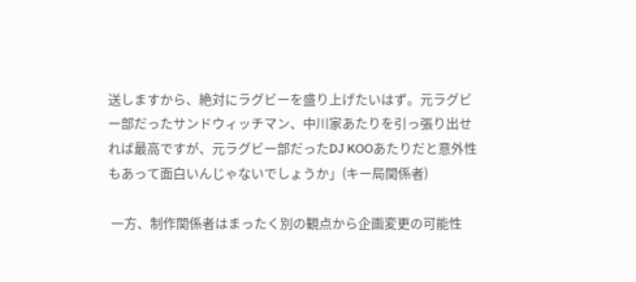送しますから、絶対にラグビーを盛り上げたいはず。元ラグビー部だったサンドウィッチマン、中川家あたりを引っ張り出せれば最高ですが、元ラグビー部だったDJ KOOあたりだと意外性もあって面白いんじゃないでしょうか」(キー局関係者)

 一方、制作関係者はまったく別の観点から企画変更の可能性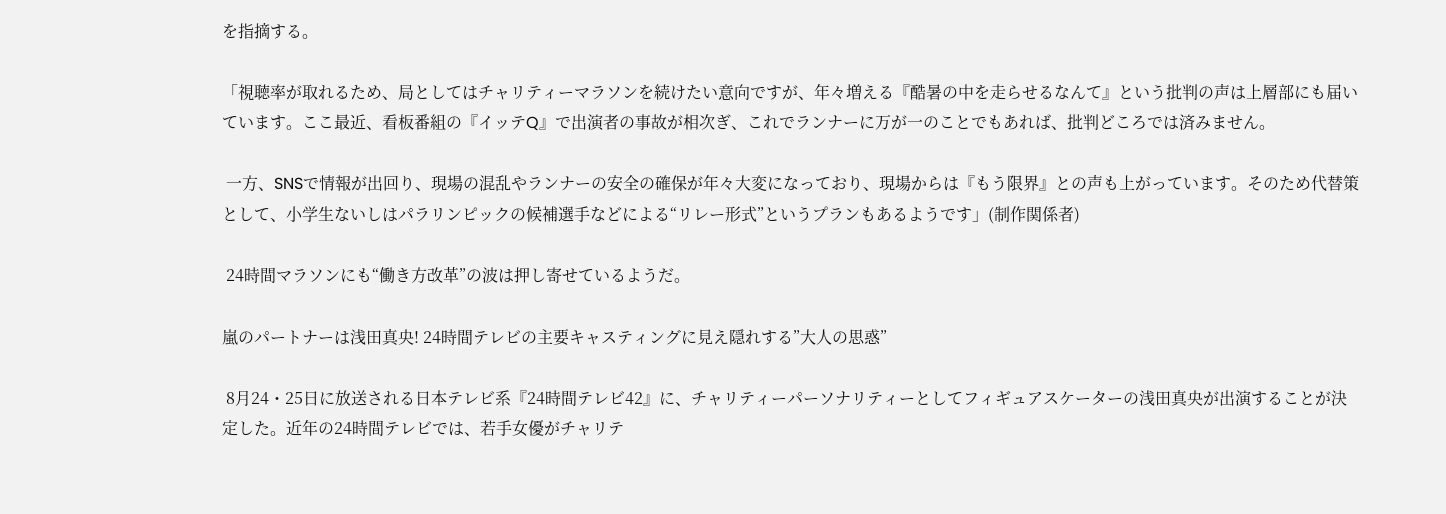を指摘する。

「視聴率が取れるため、局としてはチャリティーマラソンを続けたい意向ですが、年々増える『酷暑の中を走らせるなんて』という批判の声は上層部にも届いています。ここ最近、看板番組の『イッテQ』で出演者の事故が相次ぎ、これでランナーに万が一のことでもあれば、批判どころでは済みません。

 一方、SNSで情報が出回り、現場の混乱やランナーの安全の確保が年々大変になっており、現場からは『もう限界』との声も上がっています。そのため代替策として、小学生ないしはパラリンピックの候補選手などによる“リレー形式”というプランもあるようです」(制作関係者)

 24時間マラソンにも“働き方改革”の波は押し寄せているようだ。

嵐のパートナーは浅田真央! 24時間テレビの主要キャスティングに見え隠れする”大人の思惑”

 8月24・25日に放送される日本テレビ系『24時間テレビ42』に、チャリティーパーソナリティーとしてフィギュアスケーターの浅田真央が出演することが決定した。近年の24時間テレビでは、若手女優がチャリテ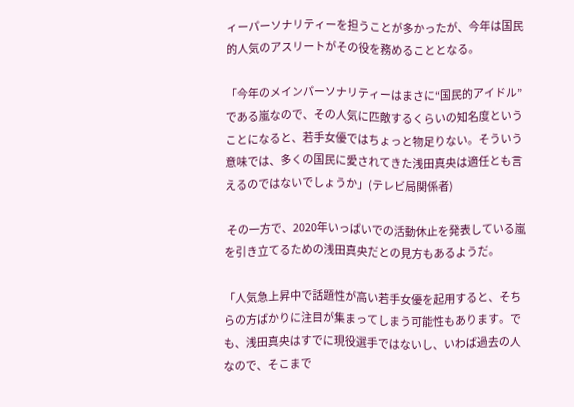ィーパーソナリティーを担うことが多かったが、今年は国民的人気のアスリートがその役を務めることとなる。

「今年のメインパーソナリティーはまさに“国民的アイドル”である嵐なので、その人気に匹敵するくらいの知名度ということになると、若手女優ではちょっと物足りない。そういう意味では、多くの国民に愛されてきた浅田真央は適任とも言えるのではないでしょうか」(テレビ局関係者)

 その一方で、2020年いっぱいでの活動休止を発表している嵐を引き立てるための浅田真央だとの見方もあるようだ。

「人気急上昇中で話題性が高い若手女優を起用すると、そちらの方ばかりに注目が集まってしまう可能性もあります。でも、浅田真央はすでに現役選手ではないし、いわば過去の人なので、そこまで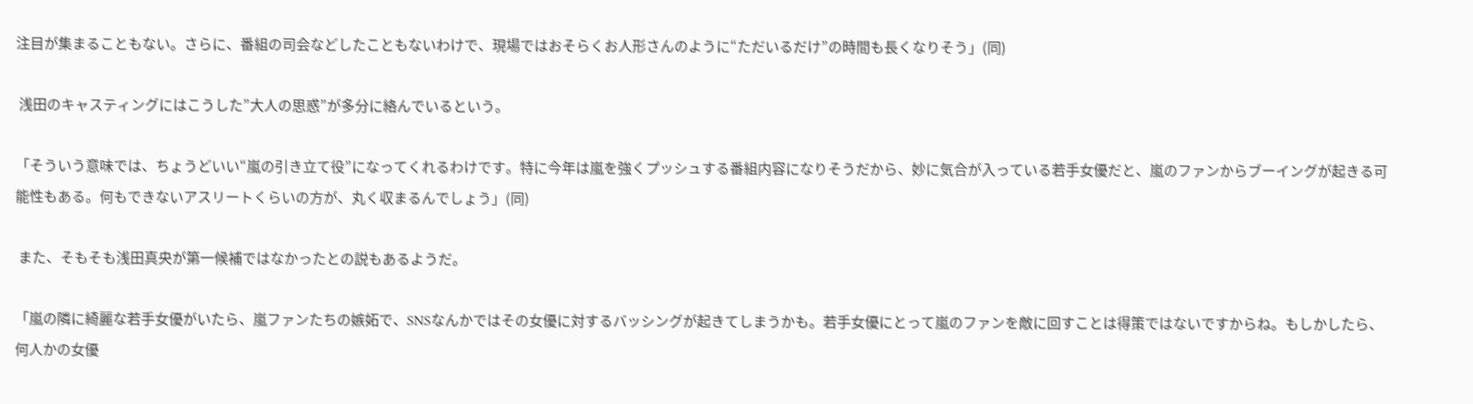注目が集まることもない。さらに、番組の司会などしたこともないわけで、現場ではおそらくお人形さんのように“ただいるだけ”の時間も長くなりそう」(同)

 浅田のキャスティングにはこうした”大人の思惑”が多分に絡んでいるという。

「そういう意味では、ちょうどいい“嵐の引き立て役”になってくれるわけです。特に今年は嵐を強くプッシュする番組内容になりそうだから、妙に気合が入っている若手女優だと、嵐のファンからブーイングが起きる可能性もある。何もできないアスリートくらいの方が、丸く収まるんでしょう」(同)

 また、そもそも浅田真央が第一候補ではなかったとの説もあるようだ。

「嵐の隣に綺麗な若手女優がいたら、嵐ファンたちの嫉妬で、SNSなんかではその女優に対するバッシングが起きてしまうかも。若手女優にとって嵐のファンを敵に回すことは得策ではないですからね。もしかしたら、何人かの女優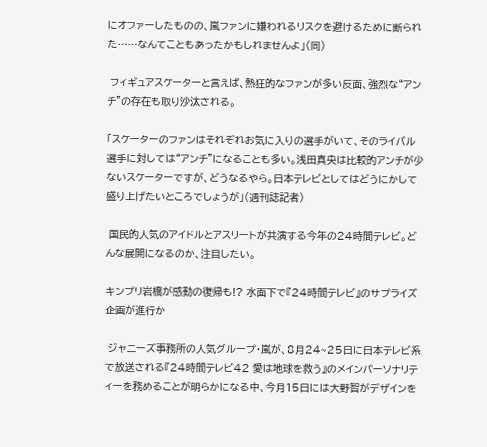にオファーしたものの、嵐ファンに嫌われるリスクを避けるために断られた……なんてこともあったかもしれませんよ」(同)

 フィギュアスケーターと言えば、熱狂的なファンが多い反面、強烈な“アンチ”の存在も取り沙汰される。

「スケーターのファンはそれぞれお気に入りの選手がいて、そのライバル選手に対しては“アンチ”になることも多い。浅田真央は比較的アンチが少ないスケーターですが、どうなるやら。日本テレビとしてはどうにかして盛り上げたいところでしょうが」(週刊誌記者)

 国民的人気のアイドルとアスリートが共演する今年の24時間テレビ。どんな展開になるのか、注目したい。

キンプリ岩橋が感動の復帰も!? 水面下で『24時間テレビ』のサプライズ企画が進行か

 ジャニーズ事務所の人気グループ・嵐が、8月24~25日に日本テレビ系で放送される『24時間テレビ42 愛は地球を救う』のメインパーソナリティーを務めることが明らかになる中、今月15日には大野智がデザインを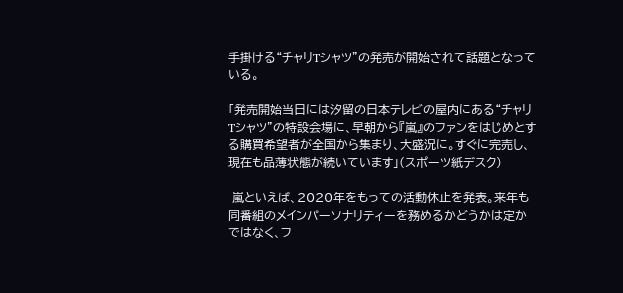手掛ける“チャリTシャツ”の発売が開始されて話題となっている。

「発売開始当日には汐留の日本テレビの屋内にある“チャリTシャツ”の特設会場に、早朝から『嵐』のファンをはじめとする購買希望者が全国から集まり、大盛況に。すぐに完売し、現在も品薄状態が続いています」(スポーツ紙デスク)

 嵐といえば、2020年をもっての活動休止を発表。来年も同番組のメインパーソナリティーを務めるかどうかは定かではなく、フ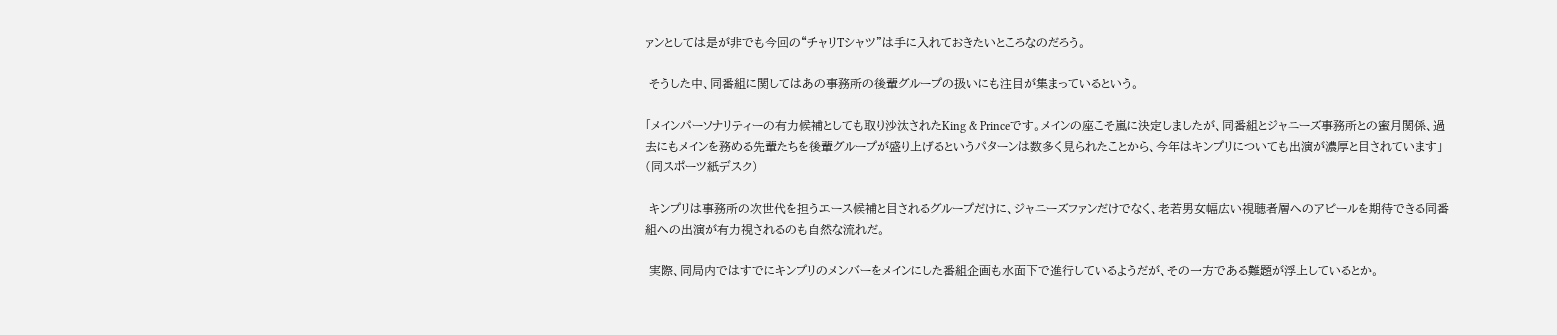ァンとしては是が非でも今回の“チャリTシャツ”は手に入れておきたいところなのだろう。

 そうした中、同番組に関してはあの事務所の後輩グループの扱いにも注目が集まっているという。

「メインパーソナリティーの有力候補としても取り沙汰されたKing & Princeです。メインの座こそ嵐に決定しましたが、同番組とジャニーズ事務所との蜜月関係、過去にもメインを務める先輩たちを後輩グループが盛り上げるというパターンは数多く見られたことから、今年はキンプリについても出演が濃厚と目されています」(同スポーツ紙デスク)

 キンプリは事務所の次世代を担うエース候補と目されるグループだけに、ジャニーズファンだけでなく、老若男女幅広い視聴者層へのアピールを期待できる同番組への出演が有力視されるのも自然な流れだ。

 実際、同局内ではすでにキンプリのメンバーをメインにした番組企画も水面下で進行しているようだが、その一方である難題が浮上しているとか。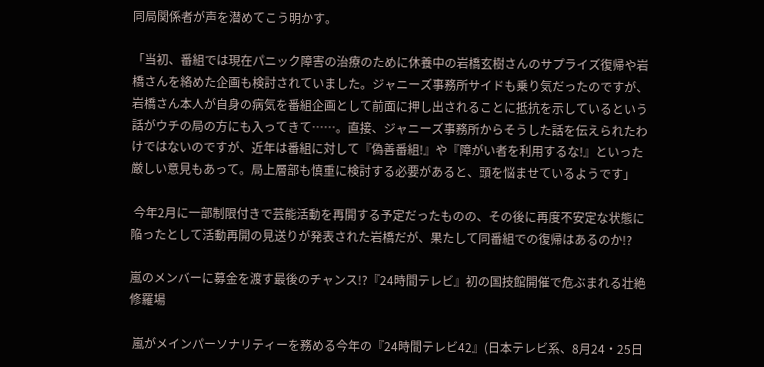同局関係者が声を潜めてこう明かす。

「当初、番組では現在パニック障害の治療のために休養中の岩橋玄樹さんのサプライズ復帰や岩橋さんを絡めた企画も検討されていました。ジャニーズ事務所サイドも乗り気だったのですが、岩橋さん本人が自身の病気を番組企画として前面に押し出されることに抵抗を示しているという話がウチの局の方にも入ってきて……。直接、ジャニーズ事務所からそうした話を伝えられたわけではないのですが、近年は番組に対して『偽善番組!』や『障がい者を利用するな!』といった厳しい意見もあって。局上層部も慎重に検討する必要があると、頭を悩ませているようです」

 今年2月に一部制限付きで芸能活動を再開する予定だったものの、その後に再度不安定な状態に陥ったとして活動再開の見送りが発表された岩橋だが、果たして同番組での復帰はあるのか!?

嵐のメンバーに募金を渡す最後のチャンス!?『24時間テレビ』初の国技館開催で危ぶまれる壮絶修羅場

 嵐がメインパーソナリティーを務める今年の『24時間テレビ42』(日本テレビ系、8月24・25日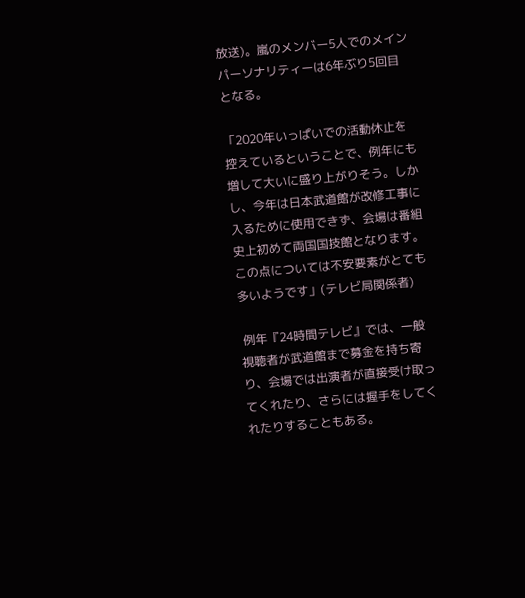放送)。嵐のメンバー5人でのメインパーソナリティーは6年ぶり5回目となる。

「2020年いっぱいでの活動休止を控えているということで、例年にも増して大いに盛り上がりそう。しかし、今年は日本武道館が改修工事に入るために使用できず、会場は番組史上初めて両国国技館となります。この点については不安要素がとても多いようです」(テレビ局関係者)

 例年『24時間テレビ』では、一般視聴者が武道館まで募金を持ち寄り、会場では出演者が直接受け取ってくれたり、さらには握手をしてくれたりすることもある。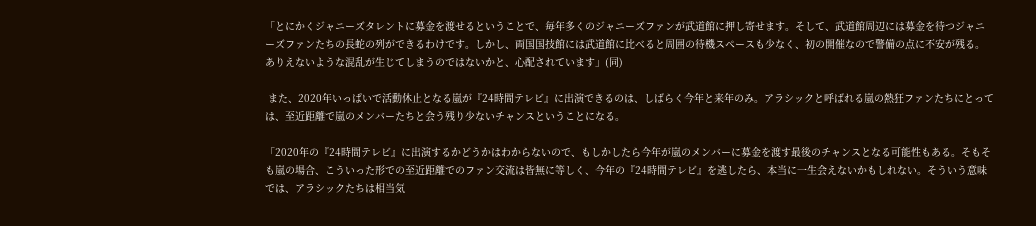「とにかくジャニーズタレントに募金を渡せるということで、毎年多くのジャニーズファンが武道館に押し寄せます。そして、武道館周辺には募金を待つジャニーズファンたちの長蛇の列ができるわけです。しかし、両国国技館には武道館に比べると周囲の待機スペースも少なく、初の開催なので警備の点に不安が残る。ありえないような混乱が生じてしまうのではないかと、心配されています」(同)

 また、2020年いっぱいで活動休止となる嵐が『24時間テレビ』に出演できるのは、しばらく今年と来年のみ。アラシックと呼ばれる嵐の熱狂ファンたちにとっては、至近距離で嵐のメンバーたちと会う残り少ないチャンスということになる。

「2020年の『24時間テレビ』に出演するかどうかはわからないので、もしかしたら今年が嵐のメンバーに募金を渡す最後のチャンスとなる可能性もある。そもそも嵐の場合、こういった形での至近距離でのファン交流は皆無に等しく、今年の『24時間テレビ』を逃したら、本当に一生会えないかもしれない。そういう意味では、アラシックたちは相当気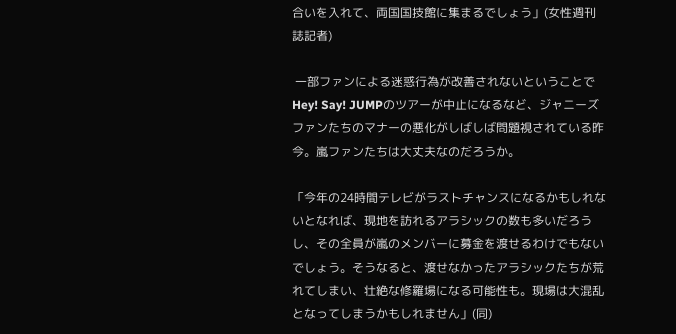合いを入れて、両国国技館に集まるでしょう」(女性週刊誌記者)

 一部ファンによる迷惑行為が改善されないということでHey! Say! JUMPのツアーが中止になるなど、ジャニーズファンたちのマナーの悪化がしばしば問題視されている昨今。嵐ファンたちは大丈夫なのだろうか。

「今年の24時間テレビがラストチャンスになるかもしれないとなれば、現地を訪れるアラシックの数も多いだろうし、その全員が嵐のメンバーに募金を渡せるわけでもないでしょう。そうなると、渡せなかったアラシックたちが荒れてしまい、壮絶な修羅場になる可能性も。現場は大混乱となってしまうかもしれません」(同)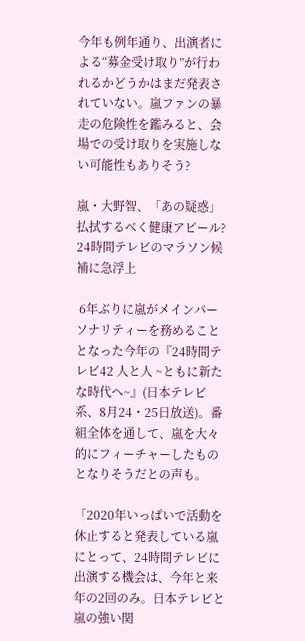今年も例年通り、出演者による“募金受け取り”が行われるかどうかはまだ発表されていない。嵐ファンの暴走の危険性を鑑みると、会場での受け取りを実施しない可能性もありそう?

嵐・大野智、「あの疑惑」払拭するべく健康アピール? 24時間テレビのマラソン候補に急浮上

 6年ぶりに嵐がメインパーソナリティーを務めることとなった今年の『24時間テレビ42 人と人 ~ともに新たな時代へ~』(日本テレビ系、8月24・25日放送)。番組全体を通して、嵐を大々的にフィーチャーしたものとなりそうだとの声も。

「2020年いっぱいで活動を休止すると発表している嵐にとって、24時間テレビに出演する機会は、今年と来年の2回のみ。日本テレビと嵐の強い関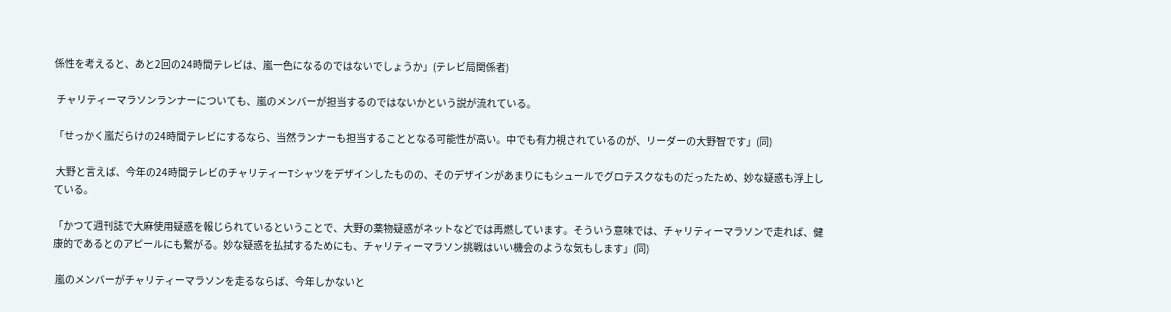係性を考えると、あと2回の24時間テレビは、嵐一色になるのではないでしょうか」(テレビ局関係者)

 チャリティーマラソンランナーについても、嵐のメンバーが担当するのではないかという説が流れている。

「せっかく嵐だらけの24時間テレビにするなら、当然ランナーも担当することとなる可能性が高い。中でも有力視されているのが、リーダーの大野智です」(同)

 大野と言えば、今年の24時間テレビのチャリティーTシャツをデザインしたものの、そのデザインがあまりにもシュールでグロテスクなものだったため、妙な疑惑も浮上している。

「かつて週刊誌で大麻使用疑惑を報じられているということで、大野の薬物疑惑がネットなどでは再燃しています。そういう意味では、チャリティーマラソンで走れば、健康的であるとのアピールにも繋がる。妙な疑惑を払拭するためにも、チャリティーマラソン挑戦はいい機会のような気もします」(同)

 嵐のメンバーがチャリティーマラソンを走るならば、今年しかないと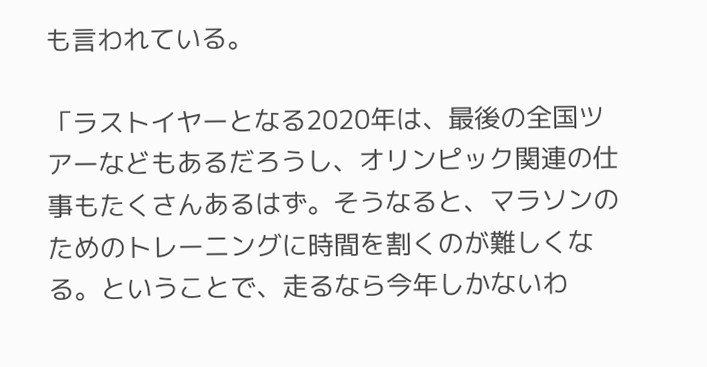も言われている。

「ラストイヤーとなる2020年は、最後の全国ツアーなどもあるだろうし、オリンピック関連の仕事もたくさんあるはず。そうなると、マラソンのためのトレーニングに時間を割くのが難しくなる。ということで、走るなら今年しかないわ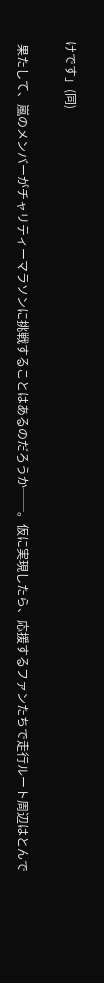けです」(同)

 果たして、嵐のメンバーがチャリティーマラソンに挑戦することはあるのだろうか──。仮に実現したら、応援するファンたちで走行ルート周辺はとんで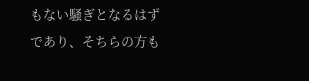もない騒ぎとなるはずであり、そちらの方も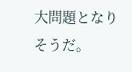大問題となりそうだ。